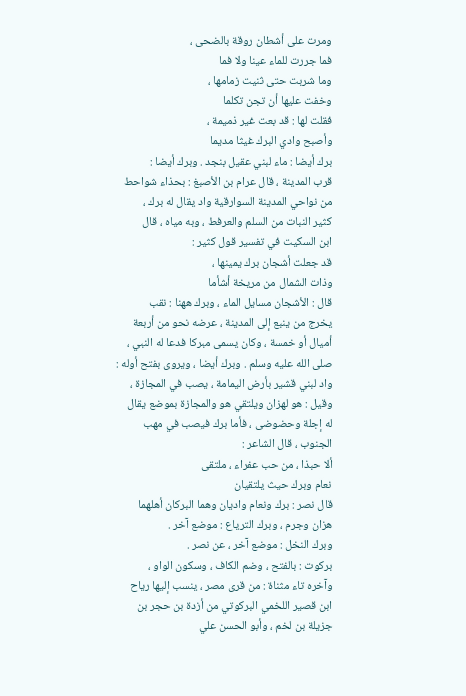ومرت على أشطان روقة بالضحى ،
فما جررت للماء عينا ولا فما
وما شربت حتى ثنيت زمامها ،
وخفت عليها أن تجن تكلما
فقلت لها : قد بعت غير ذميمة ،
وأصبح وادي البرك غيثا مديما
برك أيضا : ماء لبني عقيل بنجد . وبرك أيضا :
قرب المدينة ، قال عرام بن الأصبغ : بحذاء شواحط
من نواحي المدينة السوارقية واد يقال له برك ،
كثير النبات من السلم والعرفط ، وبه مياه ، قال
ابن السكيت في تفسير قول كثير :
قد جعلت أشجان برك يمينها ،
وذات الشمال من مريخة أشأما
قال : الأشجان مسايل الماء ، وبرك ههنا : نقب
يخرج من ينبع إلى المدينة ، عرضه نحو من أربعة
أميال أو خمسة ، وكان يسمى مبركا فدعا له النبي ،
صلى الله عليه وسلم . وبرك أيضا ، ويروى بفتح أوله :
واد لبني قشير بأرض اليمامة ، يصب في المجازة ،
وقيل : هو لهزان ويلتقي هو والمجازة بموضع يقال
له إجلة وحضوضى ، فأما برك فيصب في مهب
الجنوب ، قال الشاعر :
ألا حبذا ، من حب عفراء ، ملتقى
نعام وبرك حيث يلتقيان
قال نصر : برك ونعام واديان وهما البركان أهلهما
هزان وجرم ، وبرك الترياع : موضع آخر .
وبرك النخل : موضع آخر ، عن نصر .
بركوت : بالفتح ، وضم الكاف ، وسكون الواو ،
وآخره تاء مثناة : من قرى مصر ، ينسب إليها رياح
ابن قصير اللخمي البركوتي من أزدة بن حجر بن
جزيلة بن لخم ، وأبو الحسن علي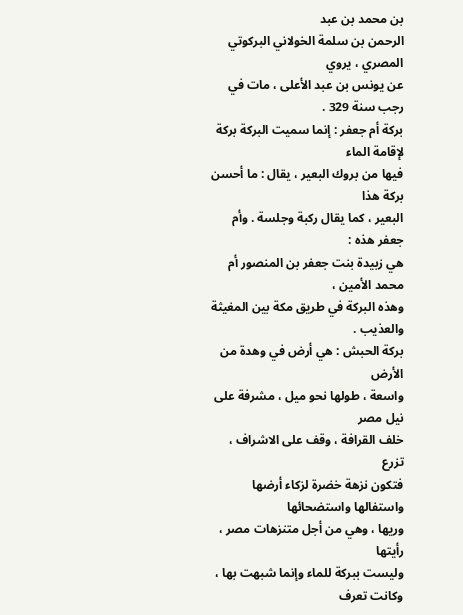بن محمد بن عبد
الرحمن بن سلمة الخولاني البركوتي المصري ، يروي
عن يونس بن عبد الأعلى ، مات في رجب سنة 329 .
بركة أم جعفر : إنما سميت البركة بركة لإقامة الماء
فيها من بروك البعير ، يقال : ما أحسن بركة هذا
البعير ، كما يقال ركبة وجلسة . وأم جعفر هذه :
هي زبيدة بنت جعفر بن المنصور أم محمد الأمين ،
وهذه البركة في طريق مكة بين المغيثة والعذيب .
بركة الحبش : هي أرض في وهدة من الأرض
واسعة ، طولها نحو ميل ، مشرفة على نيل مصر
خلف القرافة ، وقف على الاشراف ، تزرع
فتكون نزهة خضرة لزكاء أرضها واستفالها واستضحائها
وريها ، وهي من أجل متنزهات مصر ، رأيتها
وليست ببركة للماء وإنما شبهت بها ، وكانت تعرف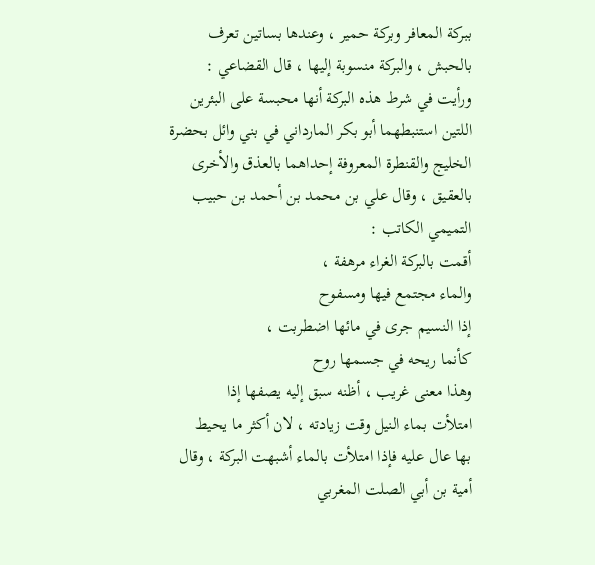ببركة المعافر وبركة حمير ، وعندها بساتين تعرف
بالحبش ، والبركة منسوبة إليها ، قال القضاعي :
ورأيت في شرط هذه البركة أنها محبسة على البئرين
اللتين استنبطهما أبو بكر المارداني في بني وائل بحضرة
الخليج والقنطرة المعروفة إحداهما بالعذق والأخرى
بالعقيق ، وقال علي بن محمد بن أحمد بن حبيب
التميمي الكاتب :
أقمت بالبركة الغراء مرهفة ،
والماء مجتمع فيها ومسفوح
إذا النسيم جرى في مائها اضطربت ،
كأنما ريحه في جسمها روح
وهذا معنى غريب ، أظنه سبق إليه يصفها إذا
امتلأت بماء النيل وقت زيادته ، لان أكثر ما يحيط
بها عال عليه فإذا امتلأت بالماء أشبهت البركة ، وقال
أمية بن أبي الصلت المغربي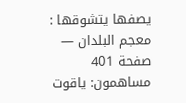يصفها يتشوقها :
معجم البلدان — صفحة 401
مساهمون: ياقوت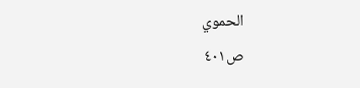الحموي
ص٤٠١